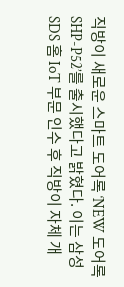직방이 새로운 스마트 도어록 ‘NEW 도어록 SHP-P52’를 출시했다고 밝혔다. 이는 삼성 SDS 홈 IoT 부문 인수 후 직방이 자체 개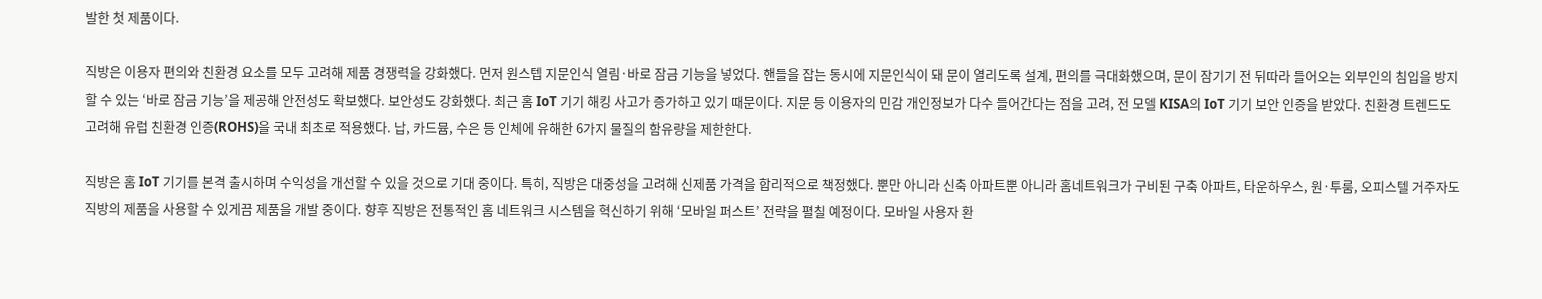발한 첫 제품이다.

직방은 이용자 편의와 친환경 요소를 모두 고려해 제품 경쟁력을 강화했다. 먼저 원스텝 지문인식 열림·바로 잠금 기능을 넣었다. 핸들을 잡는 동시에 지문인식이 돼 문이 열리도록 설계, 편의를 극대화했으며, 문이 잠기기 전 뒤따라 들어오는 외부인의 침입을 방지할 수 있는 ‘바로 잠금 기능’을 제공해 안전성도 확보했다. 보안성도 강화했다. 최근 홈 IoT 기기 해킹 사고가 증가하고 있기 때문이다. 지문 등 이용자의 민감 개인정보가 다수 들어간다는 점을 고려, 전 모델 KISA의 IoT 기기 보안 인증을 받았다. 친환경 트렌드도 고려해 유럽 친환경 인증(ROHS)을 국내 최초로 적용했다. 납, 카드뮴, 수은 등 인체에 유해한 6가지 물질의 함유량을 제한한다.

직방은 홈 IoT 기기를 본격 출시하며 수익성을 개선할 수 있을 것으로 기대 중이다. 특히, 직방은 대중성을 고려해 신제품 가격을 합리적으로 책정했다. 뿐만 아니라 신축 아파트뿐 아니라 홈네트워크가 구비된 구축 아파트, 타운하우스, 원·투룸, 오피스텔 거주자도 직방의 제품을 사용할 수 있게끔 제품을 개발 중이다. 향후 직방은 전통적인 홈 네트워크 시스템을 혁신하기 위해 ‘모바일 퍼스트’ 전략을 펼칠 예정이다. 모바일 사용자 환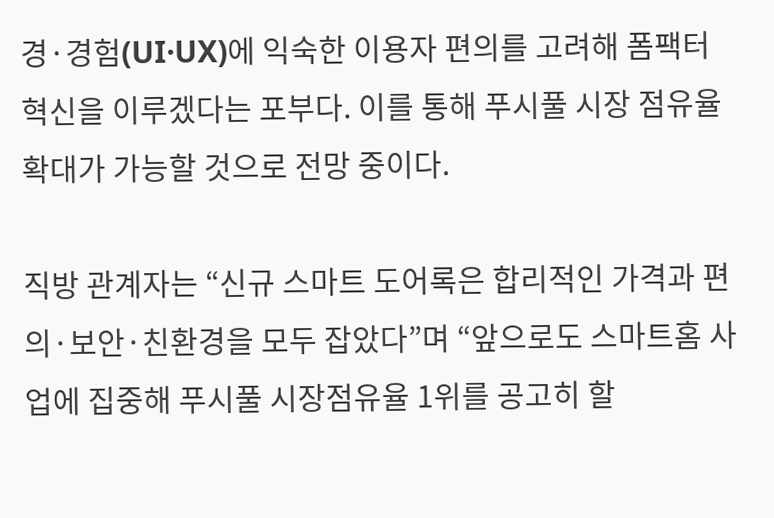경·경험(UI·UX)에 익숙한 이용자 편의를 고려해 폼팩터 혁신을 이루겠다는 포부다. 이를 통해 푸시풀 시장 점유율 확대가 가능할 것으로 전망 중이다.

직방 관계자는 “신규 스마트 도어록은 합리적인 가격과 편의·보안·친환경을 모두 잡았다”며 “앞으로도 스마트홈 사업에 집중해 푸시풀 시장점유율 1위를 공고히 할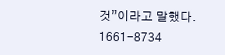것”이라고 말했다. 1661-8734